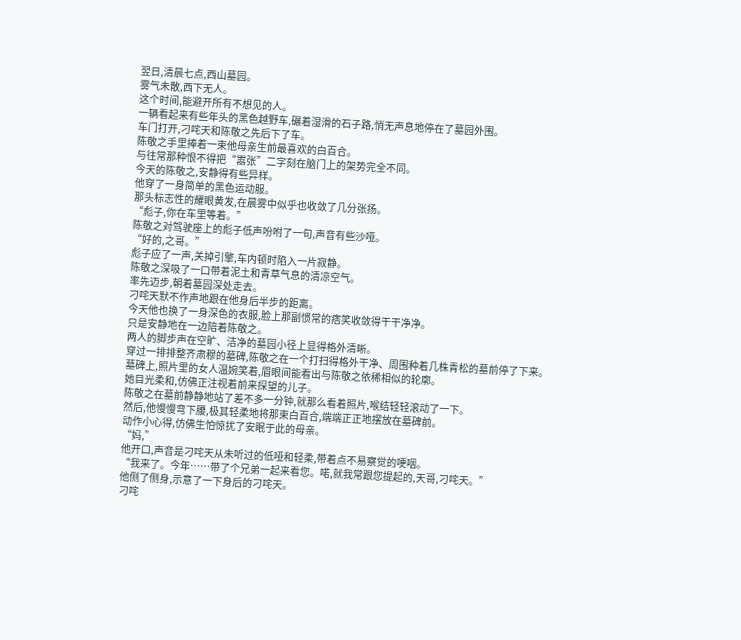翌日,清晨七点,西山墓园。
雾气未散,西下无人。
这个时间,能避开所有不想见的人。
一辆看起来有些年头的黑色越野车,碾着湿滑的石子路,悄无声息地停在了墓园外围。
车门打开,刁咤天和陈敬之先后下了车。
陈敬之手里捧着一束他母亲生前最喜欢的白百合。
与往常那种恨不得把“嚣张”二字刻在脑门上的架势完全不同。
今天的陈敬之,安静得有些异样。
他穿了一身简单的黑色运动服。
那头标志性的耀眼黄发,在晨雾中似乎也收敛了几分张扬。
“彪子,你在车里等着。”
陈敬之对驾驶座上的彪子低声吩咐了一句,声音有些沙哑。
“好的,之哥。”
彪子应了一声,关掉引擎,车内顿时陷入一片寂静。
陈敬之深吸了一口带着泥土和青草气息的清凉空气。
率先迈步,朝着墓园深处走去。
刁咤天默不作声地跟在他身后半步的距离。
今天他也换了一身深色的衣服,脸上那副惯常的痞笑收敛得干干净净。
只是安静地在一边陪着陈敬之。
两人的脚步声在空旷、洁净的墓园小径上显得格外清晰。
穿过一排排整齐肃穆的墓碑,陈敬之在一个打扫得格外干净、周围种着几株青松的墓前停了下来。
墓碑上,照片里的女人温婉笑着,眉眼间能看出与陈敬之依稀相似的轮廓。
她目光柔和,仿佛正注视着前来探望的儿子。
陈敬之在墓前静静地站了差不多一分钟,就那么看着照片,喉结轻轻滚动了一下。
然后,他慢慢弯下腰,极其轻柔地将那束白百合,端端正正地摆放在墓碑前。
动作小心得,仿佛生怕惊扰了安眠于此的母亲。
“妈,”
他开口,声音是刁咤天从未听过的低哑和轻柔,带着点不易察觉的哽咽。
“我来了。今年……带了个兄弟一起来看您。喏,就我常跟您提起的,天哥,刁咤天。”
他侧了侧身,示意了一下身后的刁咤天。
刁咤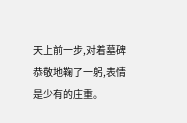天上前一步,对着墓碑恭敬地鞠了一躬,表情是少有的庄重。